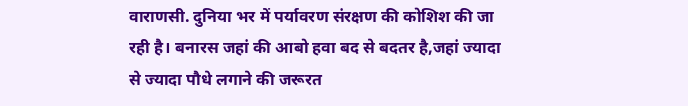वाराणसी. दुनिया भर में पर्यावरण संरक्षण की कोशिश की जा रही है। बनारस जहां की आबो हवा बद से बदतर है,जहां ज्यादा से ज्यादा पौधे लगाने की जरूरत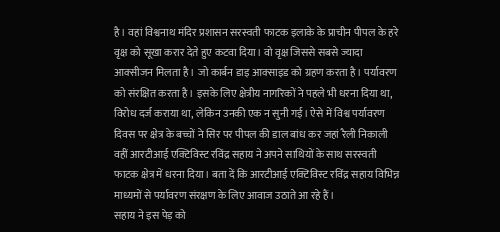है। वहां विश्वनाथ मंदिर प्रशासन सरस्वती फाटक इलाके के प्राचीन पीपल के हरे वृक्ष को सूखा करार देते हुए कटवा दिया। वो वृक्ष जिससे सबसे ज्यादा आक्सीजन मिलता है। जो कार्बन डाइ आक्साइड को ग्रहण करता है। पर्यावरण को संरक्षित करता है। इसके लिए क्षेत्रीय नागरिकों ने पहले भी धरना दिया था, विरोध दर्ज कराया था, लेकिन उनकी एक न सुनी गई। ऐसे में विश्व पर्यावरण दिवस पर क्षेत्र के बच्चों ने सिर पर पीपल की डाल बांध कर जहां रैली निकाली वहीं आरटीआई एक्टिविस्ट रविंद्र सहाय ने अपने साथियों के साथ सरस्वती फाटक क्षेत्र में धरना दिया। बता दें कि आरटीआई एक्टिविस्ट रविंद्र सहाय विभिन्न माध्यमों से पर्यावरण संरक्षण के लिए आवाज उठाते आ रहे हैं।
सहाय ने इस पेड़ को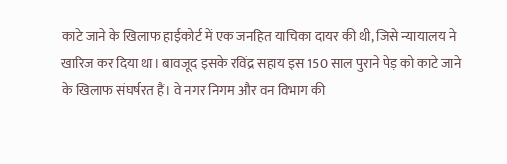काटे जाने के खिलाफ हाईकोर्ट में एक जनहित याचिका दायर की थी, जिसे न्यायालय ने खारिज कर दिया था। बावजूद इसके रविंद्र सहाय इस 150 साल पुराने पेड़ को काटे जाने के खिलाफ संघर्षरत हैं। वे नगर निगम और वन विभाग की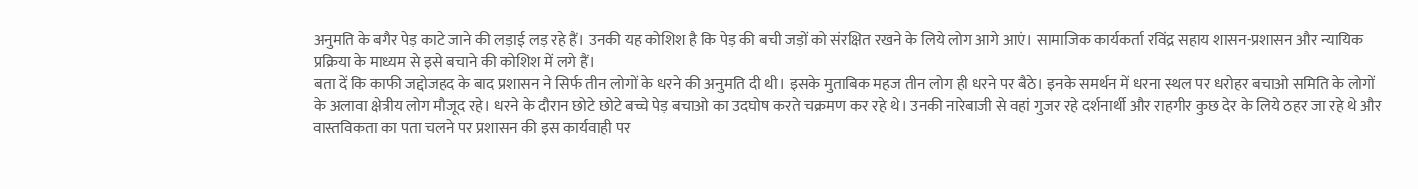अनुमति के बगैर पेड़ काटे जाने की लड़ाई लड़ रहे हैं। उनकी यह कोशिश है कि पेड़ की बची जड़ों को संरक्षित रखने के लिये लोग आगे आएं। सामाजिक कार्यकर्ता रविंद्र सहाय शासन-प्रशासन और न्यायिक प्रक्रिया के माध्यम से इसे बचाने की कोशिश में लगे हैं।
बता दें कि काफी जद्दोजहद के बाद प्रशासन ने सिर्फ तीन लोगों के धरने की अनुमति दी थी। इसके मुताबिक महज तीन लोग ही धरने पर बैठे। इनके समर्थन में धरना स्थल पर धरोहर बचाओ समिति के लोगों के अलावा क्षेत्रीय लोग मौजूद रहे। धरने के दौरान छोटे छोटे बच्चे पेड़ बचाओ का उदघोष करते चक्रमण कर रहे थे। उनकी नारेबाजी से वहां गुजर रहे दर्शनार्थी और राहगीर कुछ देर के लिये ठहर जा रहे थे और वास्तविकता का पता चलने पर प्रशासन की इस कार्यवाही पर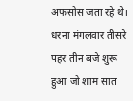अफसोस जता रहे थे। धरना मंगलवार तीसरे पहर तीन बजे शुरू हुआ जो शाम सात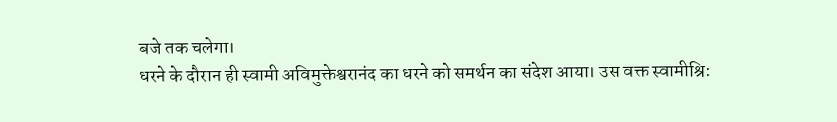बजे तक चलेगा।
धरने के दौरान ही स्वामी अविमुक्तेश्वरानंद का धरने को समर्थन का संदेश आया। उस वक्त स्वामीश्रि: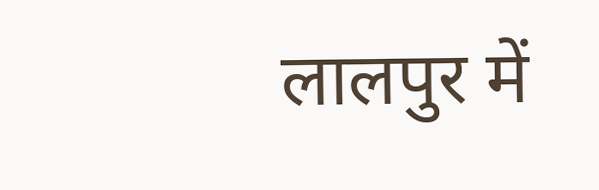लालपुर में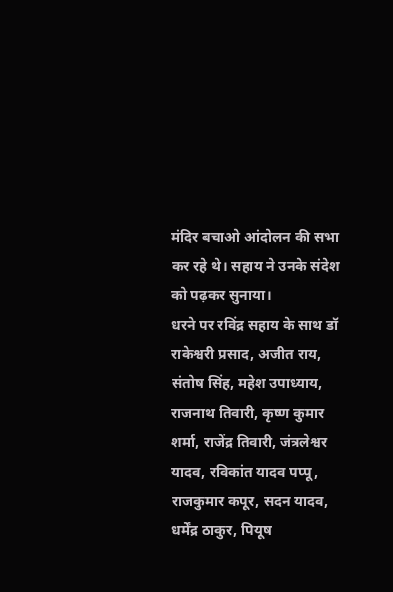मंदिर बचाओ आंदोलन की सभा कर रहे थे। सहाय ने उनके संदेश को पढ़कर सुनाया।
धरने पर रविंद्र सहाय के साथ डॉ राकेश्वरी प्रसाद, अजीत राय, संतोष सिंह, महेश उपाध्याय, राजनाथ तिवारी, कृष्ण कुमार शर्मा, राजेंद्र तिवारी, जंत्रलेश्वर यादव, रविकांत यादव पप्पू, राजकुमार कपूर, सदन यादव, धर्मेंद्र ठाकुर, पियूष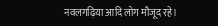नवलगढ़िया आदि लोग मौजूद रहे।